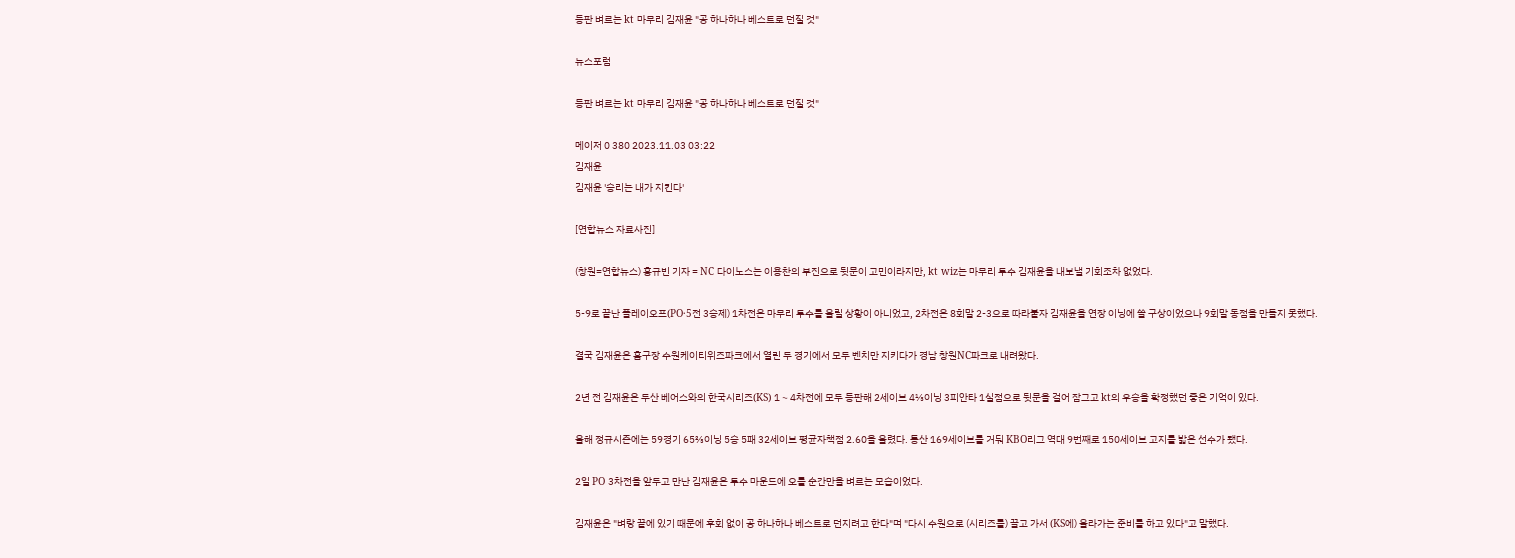등판 벼르는 kt 마무리 김재윤 "공 하나하나 베스트로 던질 것"

뉴스포럼

등판 벼르는 kt 마무리 김재윤 "공 하나하나 베스트로 던질 것"

메이저 0 380 2023.11.03 03:22
김재윤
김재윤 '승리는 내가 지킨다'

[연합뉴스 자료사진]

(창원=연합뉴스) 홍규빈 기자 = NC 다이노스는 이용찬의 부진으로 뒷문이 고민이라지만, kt wiz는 마무리 투수 김재윤을 내보낼 기회조차 없었다.

5-9로 끝난 플레이오프(PO·5전 3승제) 1차전은 마무리 투수를 올릴 상황이 아니었고, 2차전은 8회말 2-3으로 따라붙자 김재윤을 연장 이닝에 쓸 구상이었으나 9회말 동점을 만들지 못했다.

결국 김재윤은 홈구장 수원케이티위즈파크에서 열린 두 경기에서 모두 벤치만 지키다가 경남 창원NC파크로 내려왔다.

2년 전 김재윤은 두산 베어스와의 한국시리즈(KS) 1∼4차전에 모두 등판해 2세이브 4⅓이닝 3피안타 1실점으로 뒷문을 걸어 잠그고 kt의 우승을 확정했던 좋은 기억이 있다.

올해 정규시즌에는 59경기 65⅔이닝 5승 5패 32세이브 평균자책점 2.60을 올렸다. 통산 169세이브를 거둬 KBO리그 역대 9번째로 150세이브 고지를 밟은 선수가 됐다.

2일 PO 3차전을 앞두고 만난 김재윤은 투수 마운드에 오를 순간만을 벼르는 모습이었다.

김재윤은 "벼랑 끝에 있기 때문에 후회 없이 공 하나하나 베스트로 던지려고 한다"며 "다시 수원으로 (시리즈를) 끌고 가서 (KS에) 올라가는 준비를 하고 있다"고 말했다.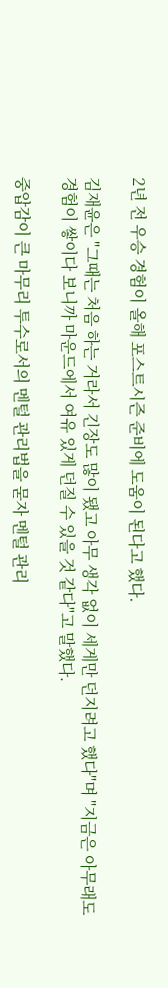2년 전 우승 경험이 올해 포스트시즌 준비에 도움이 된다고 했다.

김재윤은 "그때는 처음 하는 거라서 긴장도 많이 됐고 아무 생각 없이 세게만 던지려고 했다"며 "지금은 아무래도 경험이 쌓이다 보니까 마운드에서 여유 있게 던질 수 있을 것 같다"고 말했다.

중압감이 큰 마무리 투수로서의 멘털 관리법을 묻자 멘털 관리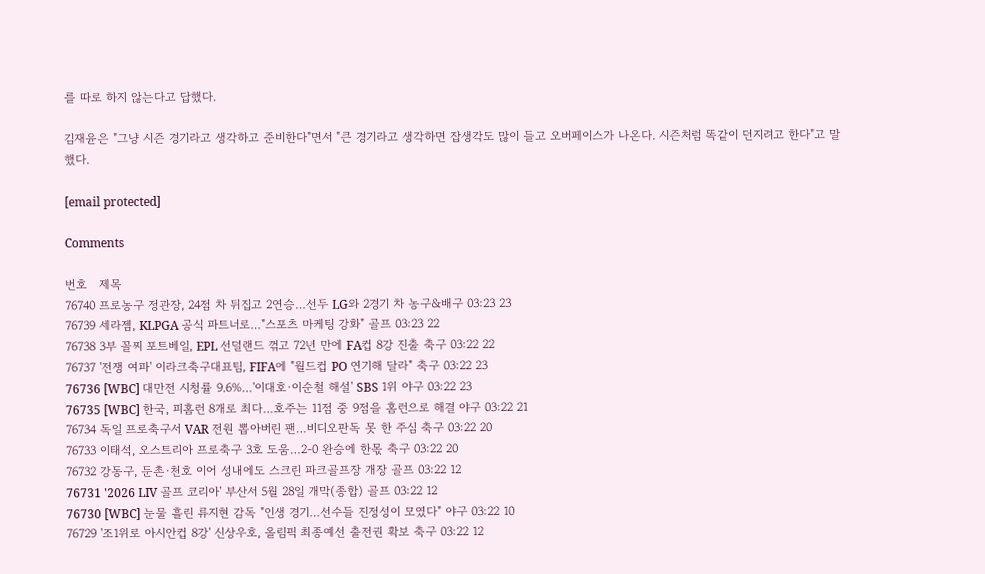를 따로 하지 않는다고 답했다.

김재윤은 "그냥 시즌 경기라고 생각하고 준비한다"면서 "큰 경기라고 생각하면 잡생각도 많이 들고 오버페이스가 나온다. 시즌처럼 똑같이 던지려고 한다"고 말했다.

[email protected]

Comments

번호   제목
76740 프로농구 정관장, 24점 차 뒤집고 2연승…선두 LG와 2경기 차 농구&배구 03:23 23
76739 세라젬, KLPGA 공식 파트너로…"스포츠 마케팅 강화" 골프 03:23 22
76738 3부 꼴찌 포트베일, EPL 선덜랜드 꺾고 72년 만에 FA컵 8강 진출 축구 03:22 22
76737 '전쟁 여파' 이라크축구대표팀, FIFA에 "월드컵 PO 연기해 달라" 축구 03:22 23
76736 [WBC] 대만전 시청률 9.6%…'이대호·이순철 해설' SBS 1위 야구 03:22 23
76735 [WBC] 한국, 피홈런 8개로 최다…호주는 11점 중 9점을 홈런으로 해결 야구 03:22 21
76734 독일 프로축구서 VAR 전원 뽑아버린 팬…비디오판독 못 한 주심 축구 03:22 20
76733 이태석, 오스트리아 프로축구 3호 도움…2-0 완승에 한몫 축구 03:22 20
76732 강동구, 둔촌·천호 이어 성내에도 스크린 파크골프장 개장 골프 03:22 12
76731 '2026 LIV 골프 코리아' 부산서 5월 28일 개막(종합) 골프 03:22 12
76730 [WBC] 눈물 흘린 류지현 감독 "인생 경기…선수들 진정성이 모였다" 야구 03:22 10
76729 '조1위로 아시안컵 8강' 신상우호, 올림픽 최종예선 출전권 확보 축구 03:22 12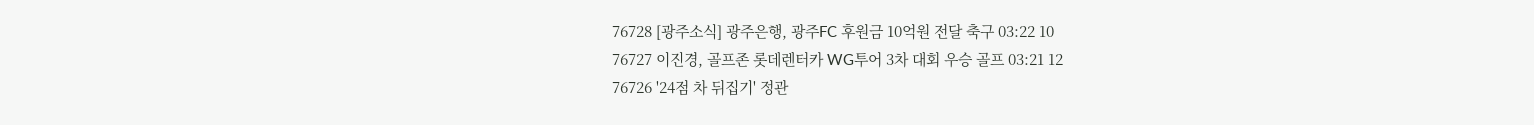76728 [광주소식] 광주은행, 광주FC 후원금 10억원 전달 축구 03:22 10
76727 이진경, 골프존 롯데렌터카 WG투어 3차 대회 우승 골프 03:21 12
76726 '24점 차 뒤집기' 정관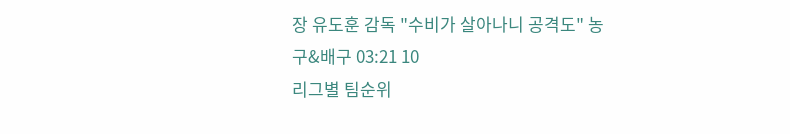장 유도훈 감독 "수비가 살아나니 공격도" 농구&배구 03:21 10
리그별 팀순위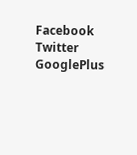Facebook Twitter GooglePlus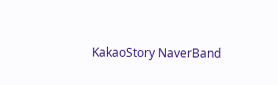KakaoStory NaverBand